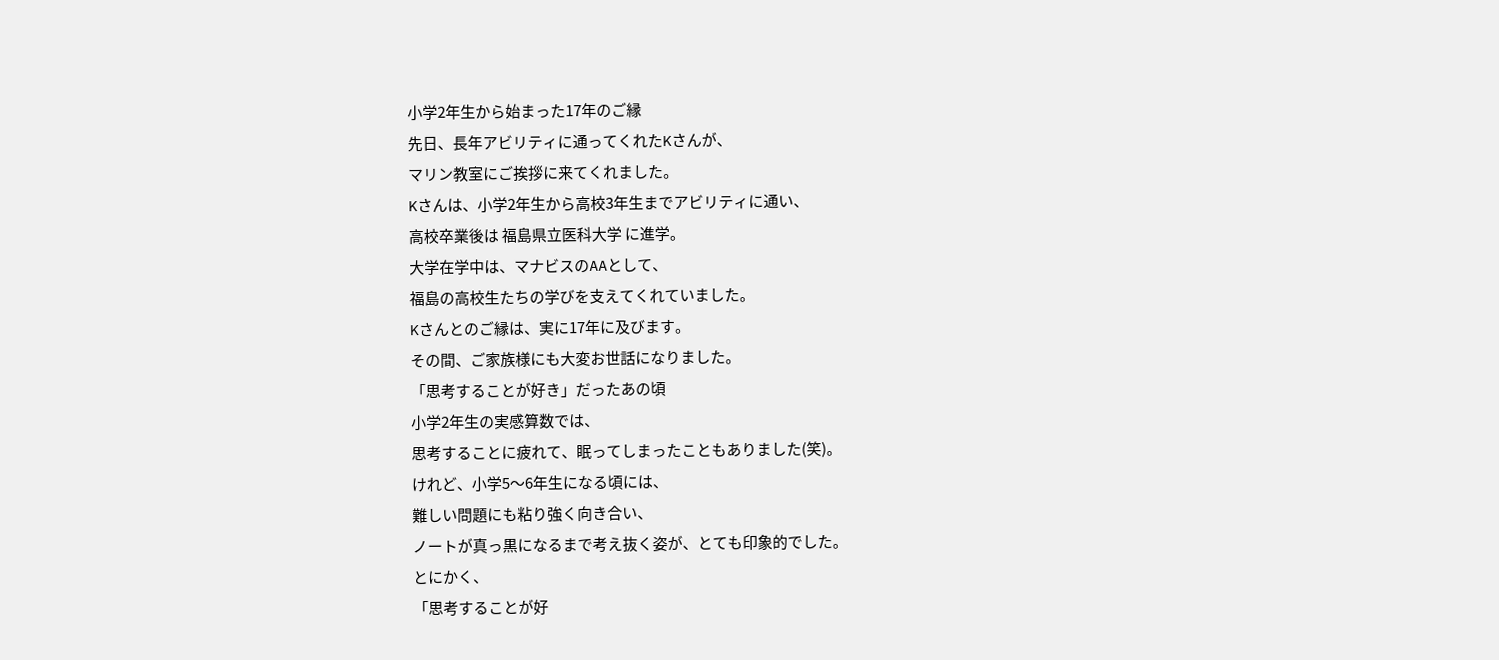小学2年生から始まった17年のご縁
先日、長年アビリティに通ってくれたKさんが、
マリン教室にご挨拶に来てくれました。
Kさんは、小学2年生から高校3年生までアビリティに通い、
高校卒業後は 福島県立医科大学 に進学。
大学在学中は、マナビスのAAとして、
福島の高校生たちの学びを支えてくれていました。
Kさんとのご縁は、実に17年に及びます。
その間、ご家族様にも大変お世話になりました。
「思考することが好き」だったあの頃
小学2年生の実感算数では、
思考することに疲れて、眠ってしまったこともありました(笑)。
けれど、小学5〜6年生になる頃には、
難しい問題にも粘り強く向き合い、
ノートが真っ黒になるまで考え抜く姿が、とても印象的でした。
とにかく、
「思考することが好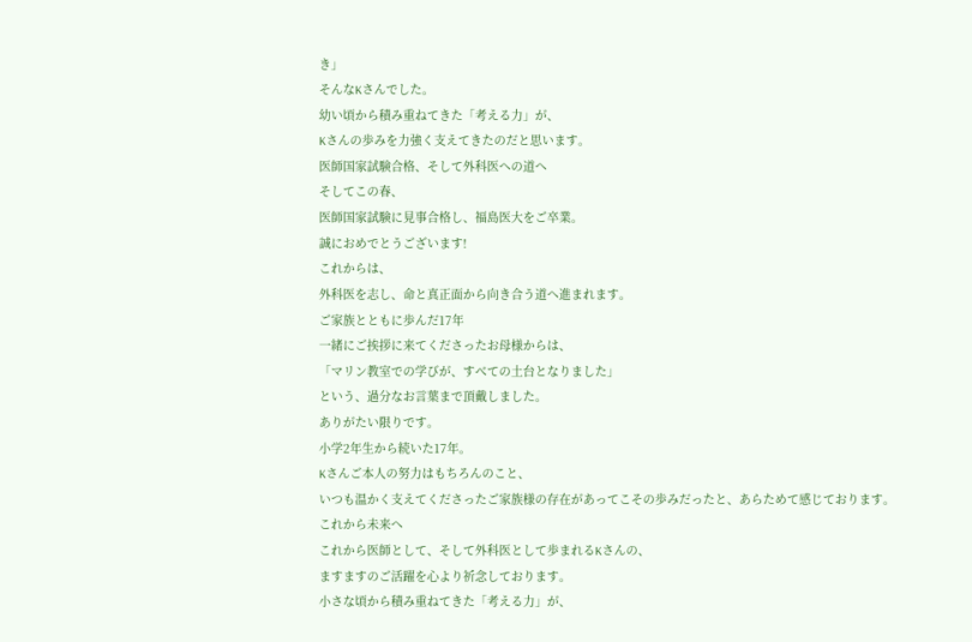き」
そんなKさんでした。
幼い頃から積み重ねてきた「考える力」が、
Kさんの歩みを力強く支えてきたのだと思います。
医師国家試験合格、そして外科医への道へ
そしてこの春、
医師国家試験に見事合格し、福島医大をご卒業。
誠におめでとうございます!
これからは、
外科医を志し、命と真正面から向き合う道へ進まれます。
ご家族とともに歩んだ17年
一緒にご挨拶に来てくださったお母様からは、
「マリン教室での学びが、すべての土台となりました」
という、過分なお言葉まで頂戴しました。
ありがたい限りです。
小学2年生から続いた17年。
Kさんご本人の努力はもちろんのこと、
いつも温かく支えてくださったご家族様の存在があってこその歩みだったと、あらためて感じております。
これから未来へ
これから医師として、そして外科医として歩まれるKさんの、
ますますのご活躍を心より祈念しております。
小さな頃から積み重ねてきた「考える力」が、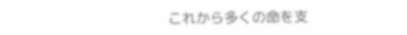これから多くの命を支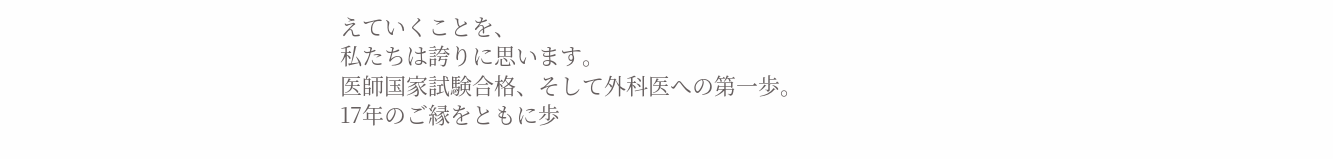えていくことを、
私たちは誇りに思います。
医師国家試験合格、そして外科医への第一歩。
17年のご縁をともに歩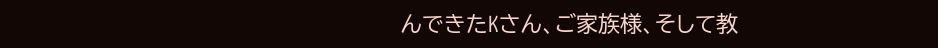んできたKさん、ご家族様、そして教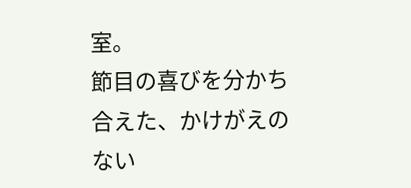室。
節目の喜びを分かち合えた、かけがえのない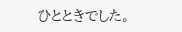ひとときでした。